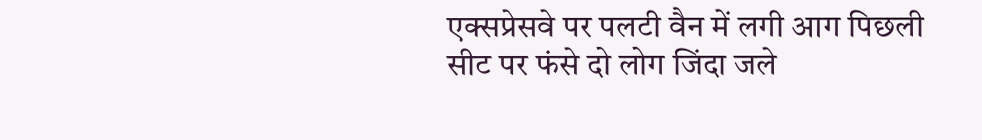एक्सप्रेसवे पर पलटी वैन में लगी आग पिछली सीट पर फंसे दो लोग जिंदा जले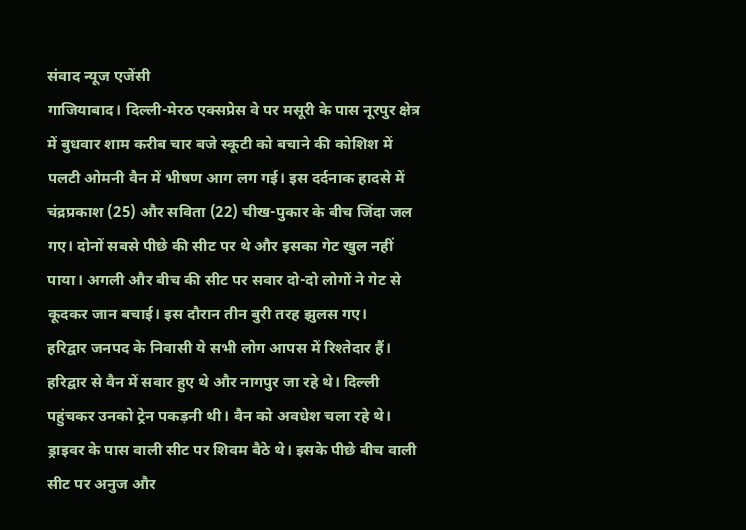संवाद न्यूज एजेंसी
गाजियाबाद। दिल्ली-मेरठ एक्सप्रेस वे पर मसूरी के पास नूरपुर क्षेत्र में बुधवार शाम करीब चार बजे स्कूटी को बचाने की कोशिश में पलटी ओमनी वैन में भीषण आग लग गई। इस दर्दनाक हादसे में चंद्रप्रकाश (25) और सविता (22) चीख-पुकार के बीच जिंदा जल गए। दोनों सबसे पीछे की सीट पर थे और इसका गेट खुल नहीं पाया। अगली और बीच की सीट पर सवार दो-दो लोगों ने गेट से कूदकर जान बचाई। इस दौरान तीन बुरी तरह झुलस गए।
हरिद्वार जनपद के निवासी ये सभी लोग आपस में रिश्तेदार हैं। हरिद्वार से वैन में सवार हुए थे और नागपुर जा रहे थे। दिल्ली पहुंचकर उनको ट्रेन पकड़नी थी। वैन को अवधेश चला रहे थे। ड्राइवर के पास वाली सीट पर शिवम बैठे थे। इसके पीछे बीच वाली सीट पर अनुज और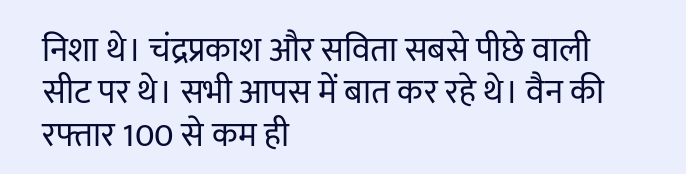निशा थे। चंद्रप्रकाश और सविता सबसे पीछे वाली सीट पर थे। सभी आपस में बात कर रहे थे। वैन की रफ्तार 100 से कम ही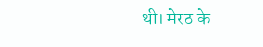थी। मेरठ के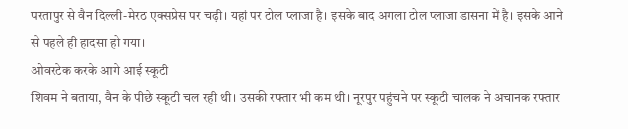परतापुर से वैन दिल्ली-मेरठ एक्सप्रेस पर चढ़ी। यहां पर टोल प्लाजा है। इसके बाद अगला टोल प्लाजा डासना में है। इसके आने से पहले ही हादसा हो गया।
ओवरटेक करके आगे आई स्कूटी
शिवम ने बताया, वैन के पीछे स्कूटी चल रही थी। उसकी रफ्तार भी कम थी। नूरपुर पहुंचने पर स्कूटी चालक ने अचानक रफ्तार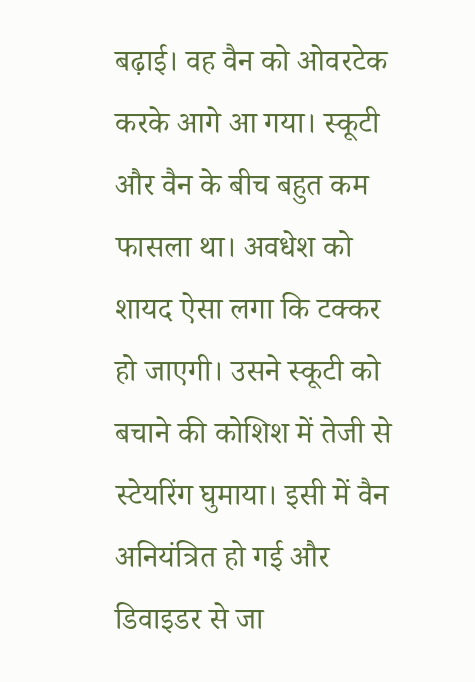बढ़ाई। वह वैन को ओवरटेक करके आगे आ गया। स्कूटी और वैन के बीच बहुत कम फासला था। अवधेश को शायद ऐसा लगा कि टक्कर हो जाएगी। उसने स्कूटी को बचाने की कोशिश में तेजी से स्टेयरिंग घुमाया। इसी में वैन अनियंत्रित हो गई और डिवाइडर से जा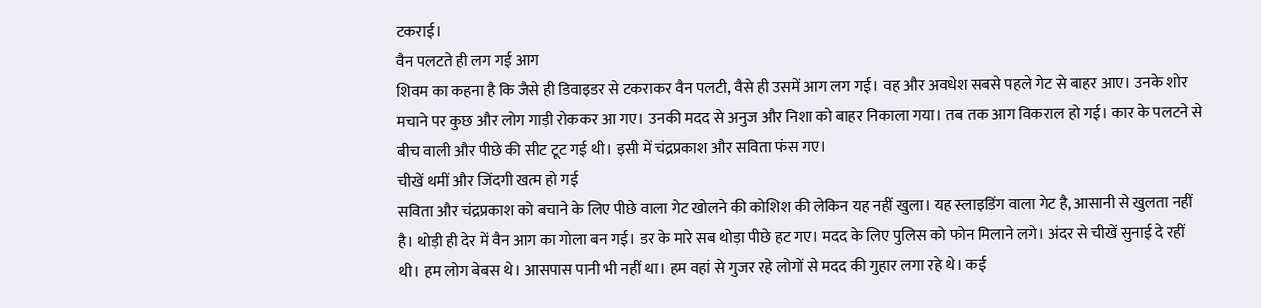टकराई।
वैन पलटते ही लग गई आग
शिवम का कहना है कि जैसे ही डिवाइडर से टकराकर वैन पलटी, वैसे ही उसमें आग लग गई। वह और अवधेश सबसे पहले गेट से बाहर आए। उनके शोर मचाने पर कुछ और लोग गाड़ी रोककर आ गए। उनकी मदद से अनुज और निशा को बाहर निकाला गया। तब तक आग विकराल हो गई। कार के पलटने से बीच वाली और पीछे की सीट टूट गई थी। इसी में चंद्रप्रकाश और सविता फंस गए।
चीखें थमीं और जिंदगी खत्म हो गई
सविता और चंद्रप्रकाश को बचाने के लिए पीछे वाला गेट खोलने की कोशिश की लेकिन यह नहीं खुला। यह स्लाइडिंग वाला गेट है, आसानी से खुलता नहीं है। थोड़ी ही देर में वैन आग का गोला बन गई। डर के मारे सब थोड़ा पीछे हट गए। मदद के लिए पुलिस को फोन मिलाने लगे। अंदर से चीखें सुनाई दे रहीं थी। हम लोग बेबस थे। आसपास पानी भी नहीं था। हम वहां से गुजर रहे लोगों से मदद की गुहार लगा रहे थे। कई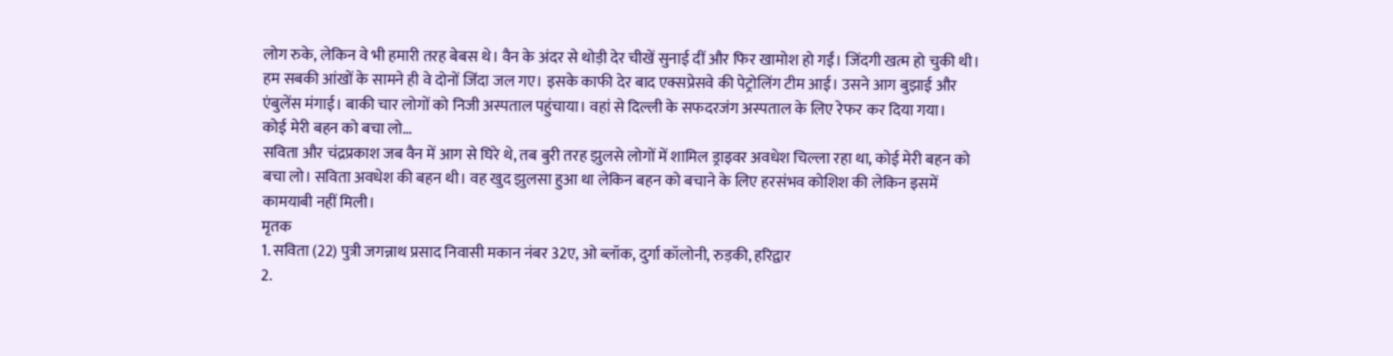लोग रुके, लेकिन वे भी हमारी तरह बेबस थे। वैन के अंदर से थोड़ी देर चीखें सुनाई दीं और फिर खामोश हो गईं। जिंदगी खत्म हो चुकी थी। हम सबकी आंखों के सामने ही वे दोनों जिंदा जल गए। इसके काफी देर बाद एक्सप्रेसवे की पेट्रोलिंग टीम आई। उसने आग बुझाई और एंबुलेंस मंगाई। बाकी चार लोगों को निजी अस्पताल पहुंचाया। वहां से दिल्ली के सफदरजंग अस्पताल के लिए रेफर कर दिया गया।
कोई मेरी बहन को बचा लो...
सविता और चंद्रप्रकाश जब वैन में आग से घिरे थे, तब बुरी तरह झुलसे लोगों में शामिल ड्राइवर अवधेश चिल्ला रहा था, कोई मेरी बहन को बचा लो। सविता अवधेश की बहन थी। वह खुद झुलसा हुआ था लेकिन बहन को बचाने के लिए हरसंभव कोशिश की लेकिन इसमें कामयाबी नहीं मिली।
मृतक
1. सविता (22) पुत्री जगन्नाथ प्रसाद निवासी मकान नंबर 32ए, ओ ब्लॉक, दुर्गा कॉलोनी, रुड़की, हरिद्वार
2.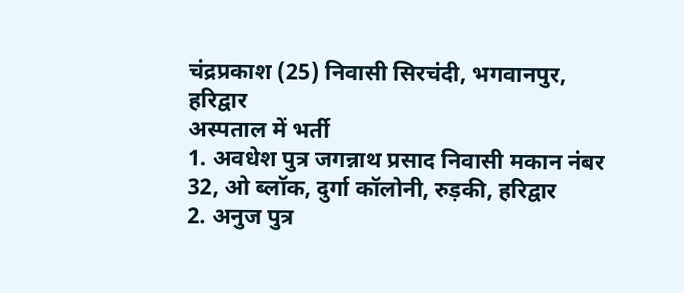चंद्रप्रकाश (25) निवासी सिरचंदी, भगवानपुर, हरिद्वार
अस्पताल में भर्ती
1. अवधेश पुत्र जगन्नाथ प्रसाद निवासी मकान नंबर 32, ओ ब्लॉक, दुर्गा कॉलोनी, रुड़की, हरिद्वार
2. अनुज पुत्र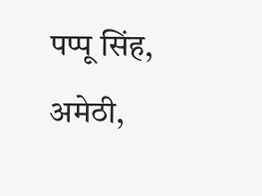पप्पू सिंह, अमेठी,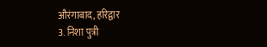औरंगाबाद, हरिद्वार
3. निशा पुत्री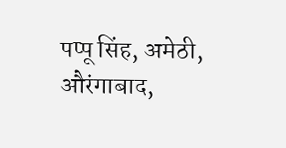पप्पू सिंह, अमेठी, औरंगाबाद,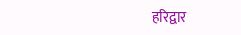हरिद्वार